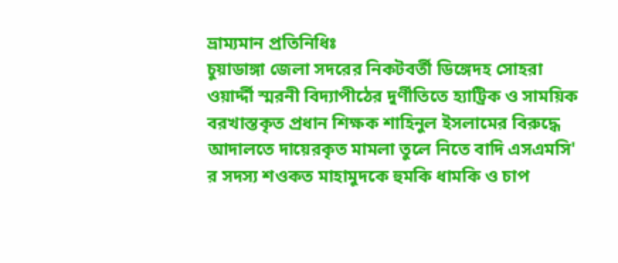ভ্রাম্যমান প্রতিনিধিঃ
চুয়াডাঙ্গা জেলা সদরের নিকটবর্তী ডিঙ্গেদহ সোহরা ওয়ার্দ্দী স্মরনী বিদ্যাপীঠের দুর্ণীতিতে হ্যাট্রিক ও সাময়িক বরখাস্তকৃত প্রধান শিক্ষক শাহিনুল ইসলামের বিরুদ্ধে আদালতে দায়েরকৃত মামলা তুলে নিতে বাদি এসএমসি' র সদস্য শওকত মাহামুদকে হুমকি ধামকি ও চাপ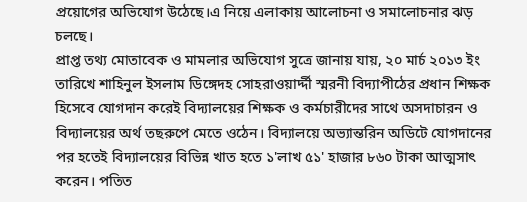প্রয়োগের অভিযোগ উঠেছে।এ নিয়ে এলাকায় আলোচনা ও সমালোচনার ঝড় চলছে।
প্রাপ্ত তথ্য মোতাবেক ও মামলার অভিযোগ সুত্রে জানায় যায়, ২০ মার্চ ২০১৩ ইং তারিখে শাহিনুল ইসলাম ডিঙ্গেদহ সোহরাওয়ার্দ্দী স্মরনী বিদ্যাপীঠের প্রধান শিক্ষক হিসেবে যোগদান করেই বিদ্যালয়ের শিক্ষক ও কর্মচারীদের সাথে অসদাচারন ও বিদ্যালয়ের অর্থ তছরুপে মেতে ওঠেন। বিদ্যালয়ে অভ্যান্তরিন অডিটে যোগদানের পর হতেই বিদ্যালয়ের বিভিন্ন খাত হতে ১'লাখ ৫১' হাজার ৮৬০ টাকা আত্মসাৎ করেন। পতিত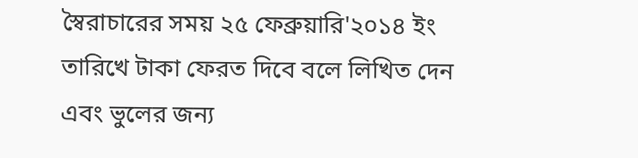স্বৈরাচারের সময় ২৫ ফেব্রুয়ারি'২০১৪ ইং তারিখে টাকা ফেরত দিবে বলে লিখিত দেন এবং ভুলের জন্য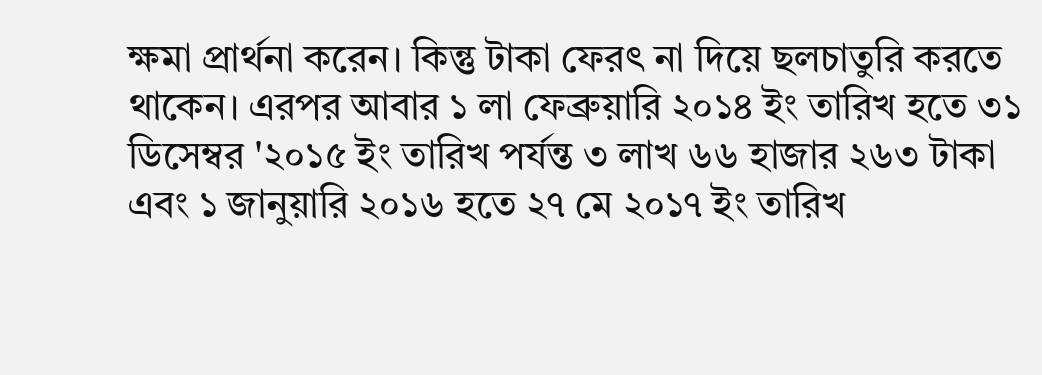ক্ষমা প্রার্থনা করেন। কিন্তু টাকা ফেরৎ না দিয়ে ছলচাতুরি করতে থাকেন। এরপর আবার ১ লা ফেব্রুয়ারি ২০১৪ ইং তারিখ হতে ৩১ ডিসেম্বর '২০১৫ ইং তারিখ পর্যন্ত ৩ লাখ ৬৬ হাজার ২৬৩ টাকা এবং ১ জানুয়ারি ২০১৬ হতে ২৭ মে ২০১৭ ইং তারিখ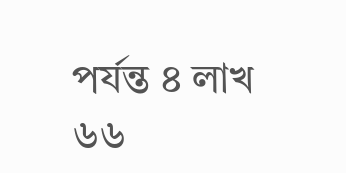পর্যন্ত ৪ লাখ ৬৬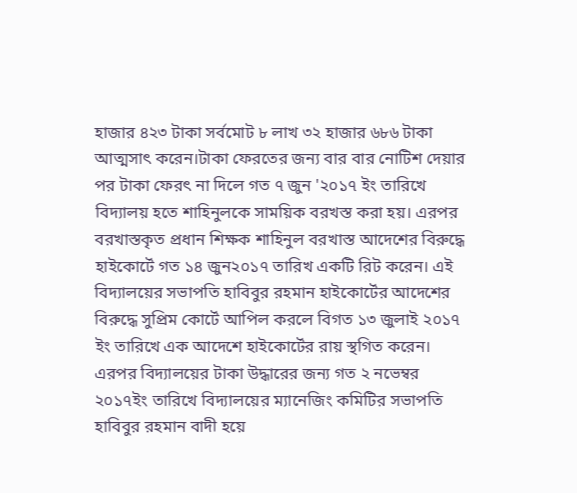হাজার ৪২৩ টাকা সর্বমোট ৮ লাখ ৩২ হাজার ৬৮৬ টাকা আত্মসাৎ করেন।টাকা ফেরতের জন্য বার বার নোটিশ দেয়ার পর টাকা ফেরৎ না দিলে গত ৭ জুন '২০১৭ ইং তারিখে বিদ্যালয় হতে শাহিনুলকে সাময়িক বরখস্ত করা হয়। এরপর বরখাস্তকৃত প্রধান শিক্ষক শাহিনুল বরখাস্ত আদেশের বিরুদ্ধে হাইকোর্টে গত ১৪ জুন২০১৭ তারিখ একটি রিট করেন। এই বিদ্যালয়ের সভাপতি হাবিবুর রহমান হাইকোর্টের আদেশের বিরুদ্ধে সুপ্রিম কোর্টে আপিল করলে বিগত ১৩ জুলাই ২০১৭ ইং তারিখে এক আদেশে হাইকোর্টের রায় স্থগিত করেন। এরপর বিদ্যালয়ের টাকা উদ্ধারের জন্য গত ২ নভেম্বর ২০১৭ইং তারিখে বিদ্যালয়ের ম্যানেজিং কমিটির সভাপতি হাবিবুর রহমান বাদী হয়ে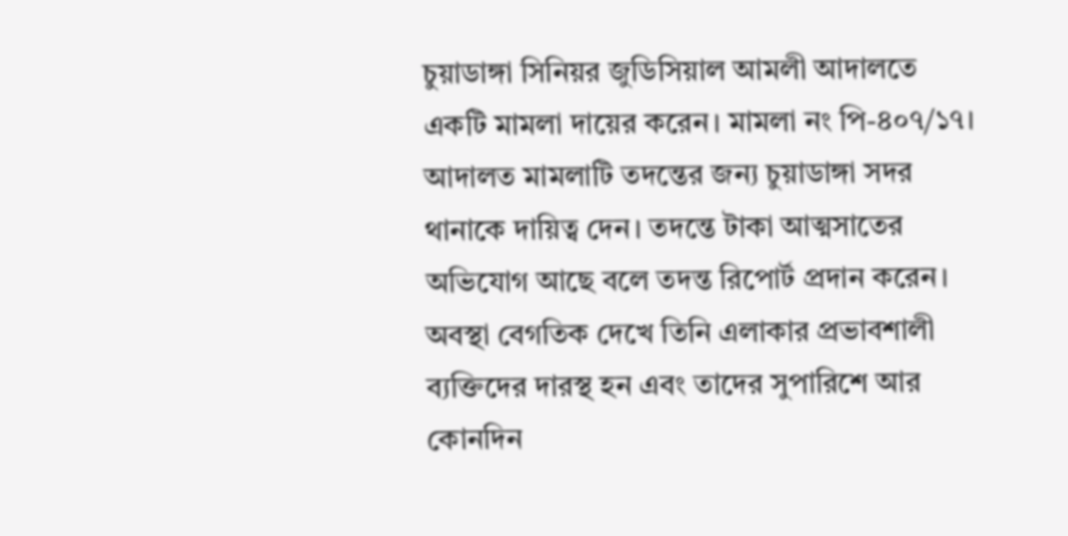চুয়াডাঙ্গা সিনিয়র জুডিসিয়াল আমলী আদালতে একটি মামলা দায়ের করেন। মামলা নং পি-৪০৭/১৭। আদালত মামলাটি তদন্তের জন্য চুয়াডাঙ্গা সদর থানাকে দায়িত্ব দেন। তদন্তে টাকা আত্মসাতের অভিযোগ আছে বলে তদন্ত রিপোর্ট প্রদান করেন। অবস্থা বেগতিক দেখে তিনি এলাকার প্রভাবশালী ব্যক্তিদের দারস্থ হন এবং তাদের সুপারিশে আর কোনদিন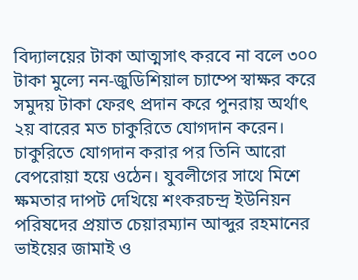বিদ্যালয়ের টাকা আত্মসাৎ করবে না বলে ৩০০ টাকা মুল্যে নন-জুডিশিয়াল চ্যাম্পে স্বাক্ষর করে সমুদয় টাকা ফেরৎ প্রদান করে পুনরায় অর্থাৎ ২য় বারের মত চাকুরিতে যোগদান করেন। চাকুরিতে যোগদান করার পর তিনি আরো বেপরোয়া হয়ে ওঠেন। যুবলীগের সাথে মিশে ক্ষমতার দাপট দেখিয়ে শংকরচন্দ্র ইউনিয়ন পরিষদের প্রয়াত চেয়ারম্যান আব্দুর রহমানের ভাইয়ের জামাই ও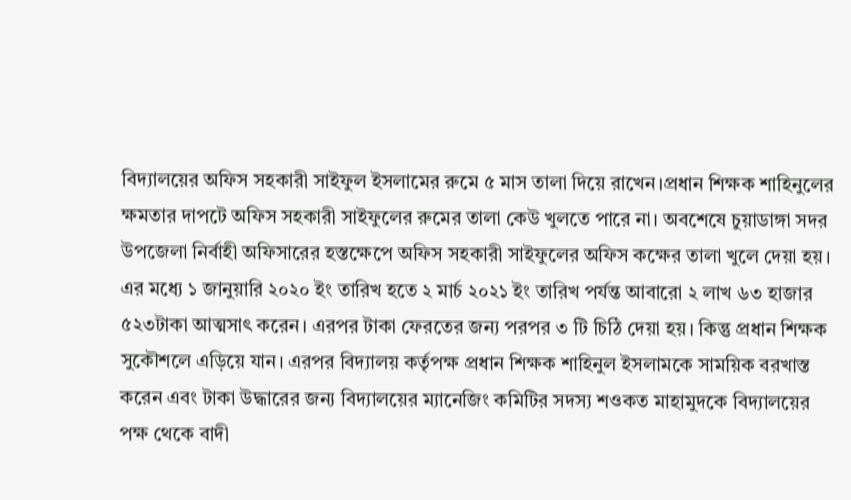বিদ্যালয়ের অফিস সহকারী সাইফুল ইসলামের রুমে ৫ মাস তালা দিয়ে রাখেন।প্রধান শিক্ষক শাহিনুলের ক্ষমতার দাপটে অফিস সহকারী সাইফুলের রুমের তালা কেউ খুলতে পারে না। অবশেষে চুয়াডাঙ্গা সদর উপজেলা নির্বাহী অফিসারের হস্তক্ষেপে অফিস সহকারী সাইফুলের অফিস কক্ষের তালা খুলে দেয়া হয়। এর মধ্যে ১ জানুয়ারি ২০২০ ইং তারিখ হতে ২ মার্চ ২০২১ ইং তারিখ পর্যন্ত আবারো ২ লাখ ৬৩ হাজার ৫২৩টাকা আত্মসাৎ করেন। এরপর টাকা ফেরতের জন্য পরপর ৩ টি চিঠি দেয়া হয়। কিন্তু প্রধান শিক্ষক সুকৌশলে এড়িয়ে যান। এরপর বিদ্যালয় কর্তৃপক্ষ প্রধান শিক্ষক শাহিনুল ইসলামকে সাময়িক বরখাস্ত করেন এবং টাকা উদ্ধারের জন্য বিদ্যালয়ের ম্যানেজিং কমিটির সদস্য শওকত মাহামুদকে বিদ্যালয়ের পক্ষ থেকে বাদী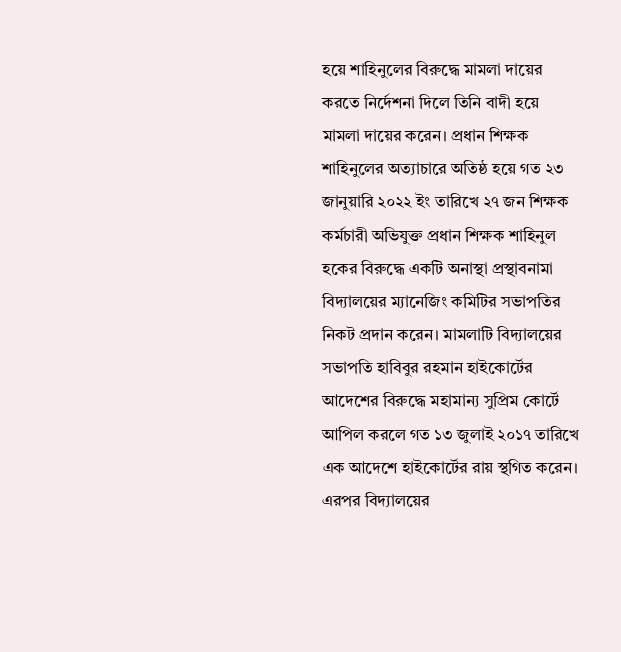হয়ে শাহিনুলের বিরুদ্ধে মামলা দায়ের করতে নির্দেশনা দিলে তিনি বাদী হয়ে মামলা দায়ের করেন। প্রধান শিক্ষক শাহিনুলের অত্যাচারে অতিষ্ঠ হয়ে গত ২৩ জানুয়ারি ২০২২ ইং তারিখে ২৭ জন শিক্ষক কর্মচারী অভিযুক্ত প্রধান শিক্ষক শাহিনুল হকের বিরুদ্ধে একটি অনাস্থা প্রস্থাবনামা বিদ্যালয়ের ম্যানেজিং কমিটির সভাপতির নিকট প্রদান করেন। মামলাটি বিদ্যালয়ের সভাপতি হাবিবুর রহমান হাইকোর্টের আদেশের বিরুদ্ধে মহামান্য সুপ্রিম কোর্টে আপিল করলে গত ১৩ জুলাই ২০১৭ তারিখে এক আদেশে হাইকোর্টের রায় স্থগিত করেন। এরপর বিদ্যালয়ের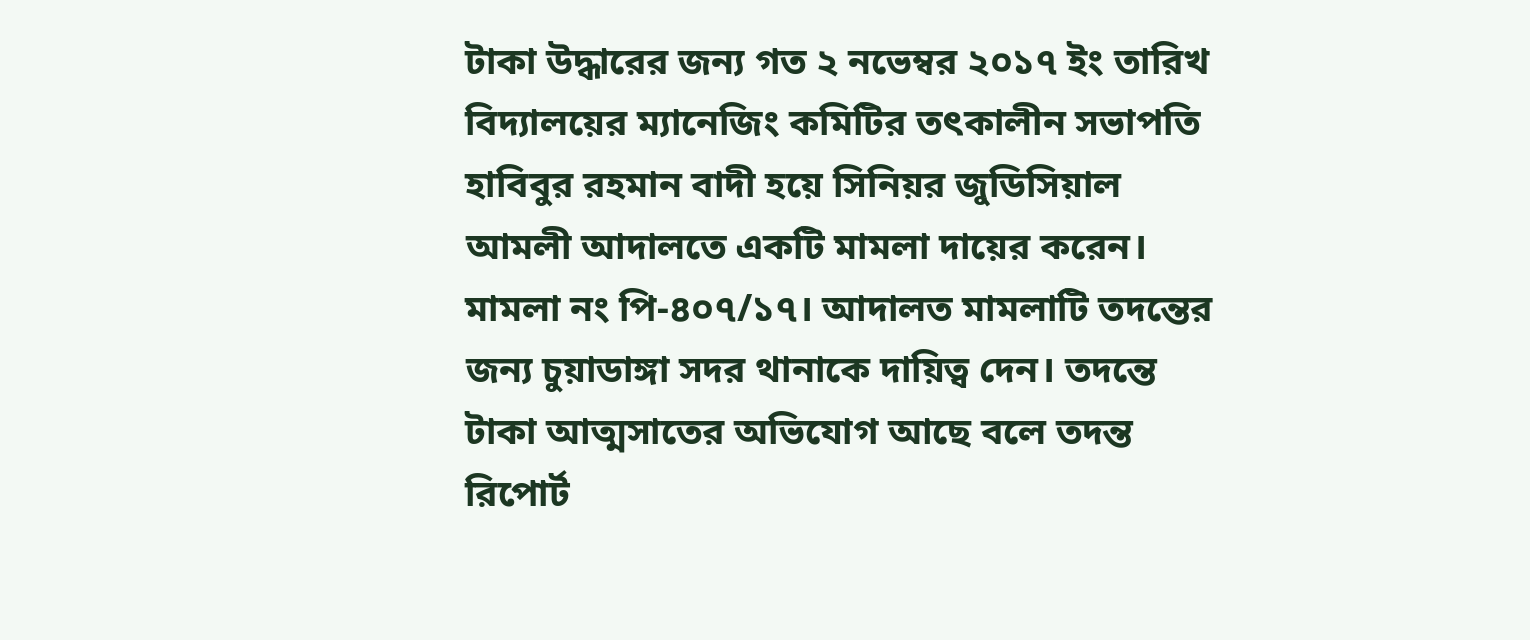টাকা উদ্ধারের জন্য গত ২ নভেম্বর ২০১৭ ইং তারিখ বিদ্যালয়ের ম্যানেজিং কমিটির তৎকালীন সভাপতি হাবিবুর রহমান বাদী হয়ে সিনিয়র জুডিসিয়াল আমলী আদালতে একটি মামলা দায়ের করেন। মামলা নং পি-৪০৭/১৭। আদালত মামলাটি তদন্তের জন্য চুয়াডাঙ্গা সদর থানাকে দায়িত্ব দেন। তদন্তে টাকা আত্মসাতের অভিযোগ আছে বলে তদন্ত রিপোর্ট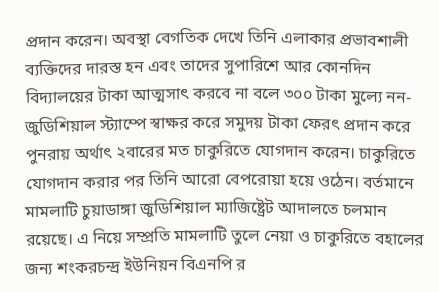প্রদান করেন। অবস্থা বেগতিক দেখে তিনি এলাকার প্রভাবশালী ব্যক্তিদের দারস্ত হন এবং তাদের সুপারিশে আর কোনদিন বিদ্যালয়ের টাকা আত্মসাৎ করবে না বলে ৩০০ টাকা মুল্যে নন-জুডিশিয়াল স্ট্যাম্পে স্বাক্ষর করে সমুদয় টাকা ফেরৎ প্রদান করে পুনরায় অর্থাৎ ২বারের মত চাকুরিতে যোগদান করেন। চাকুরিতে যোগদান করার পর তিনি আরো বেপরোয়া হয়ে ওঠেন। বর্তমানে মামলাটি চুয়াডাঙ্গা জুডিশিয়াল ম্যাজিষ্ট্রেট আদালতে চলমান রয়েছে। এ নিয়ে সম্প্রতি মামলাটি তুলে নেয়া ও চাকুরিতে বহালের জন্য শংকরচন্দ্র ইউনিয়ন বিএনপি র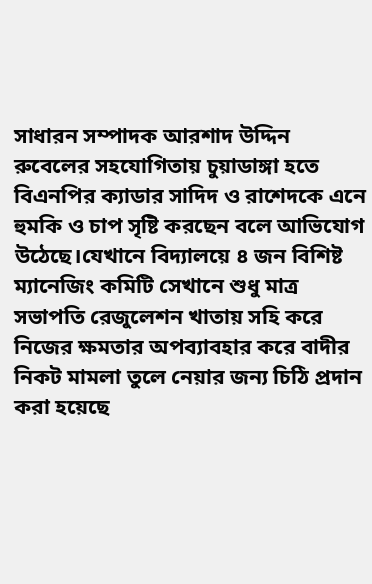সাধারন সম্পাদক আরশাদ উদ্দিন রুবেলের সহযোগিতায় চুয়াডাঙ্গা হতে বিএনপির ক্যাডার সাদিদ ও রাশেদকে এনে হুমকি ও চাপ সৃষ্টি করছেন বলে আভিযোগ উঠেছে।যেখানে বিদ্যালয়ে ৪ জন বিশিষ্ট ম্যানেজিং কমিটি সেখানে শুধু মাত্র সভাপতি রেজুলেশন খাতায় সহি করে নিজের ক্ষমতার অপব্যাবহার করে বাদীর নিকট মামলা তুলে নেয়ার জন্য চিঠি প্রদান করা হয়েছে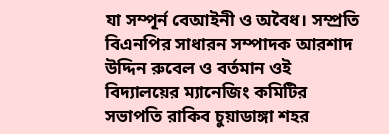যা সম্পূর্ন বেআইনী ও অবৈধ। সম্প্রতি বিএনপির সাধারন সম্পাদক আরশাদ উদ্দিন রুবেল ও বর্তমান ওই বিদ্যালয়ের ম্যানেজিং কমিটির সভাপতি রাকিব চুয়াডাঙ্গা শহর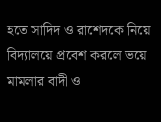হতে সাদিদ ও রাশেদকে নিয়ে বিদ্যালয়ে প্রবেশ করলে ভয়ে মামলার বাদী ও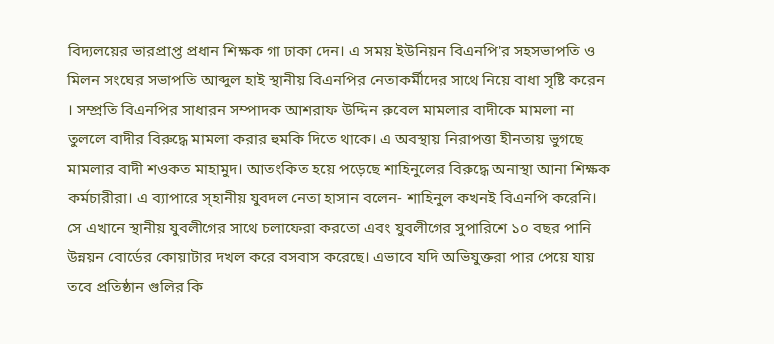বিদ্যলয়ের ভারপ্রাপ্ত প্রধান শিক্ষক গা ঢাকা দেন। এ সময় ইউনিয়ন বিএনপি'র সহসভাপতি ও মিলন সংঘের সভাপতি আব্দুল হাই স্থানীয় বিএনপির নেতাকর্মীদের সাথে নিয়ে বাধা সৃষ্টি করেন । সম্প্রতি বিএনপির সাধারন সম্পাদক আশরাফ উদ্দিন রুবেল মামলার বাদীকে মামলা না তুললে বাদীর বিরুদ্ধে মামলা করার হুমকি দিতে থাকে। এ অবস্থায় নিরাপত্তা হীনতায় ভুগছে মামলার বাদী শওকত মাহামুদ। আতংকিত হয়ে পড়েছে শাহিনুলের বিরুদ্ধে অনাস্থা আনা শিক্ষক কর্মচারীরা। এ ব্যাপারে স্হানীয় যুবদল নেতা হাসান বলেন- শাহিনুল কখনই বিএনপি করেনি। সে এখানে স্থানীয় যুবলীগের সাথে চলাফেরা করতো এবং যুবলীগের সুপারিশে ১০ বছর পানি উন্নয়ন বোর্ডের কোয়াটার দখল করে বসবাস করেছে। এভাবে যদি অভিযুক্তরা পার পেয়ে যায় তবে প্রতিষ্ঠান গুলির কি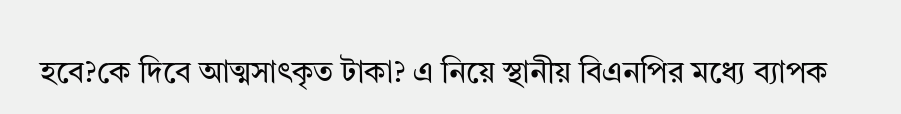হবে?কে দিবে আত্মসাৎকৃত টাকা? এ নিয়ে স্থানীয় বিএনপির মধ্যে ব্যাপক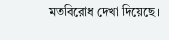মতবিরোধ দেখা দিয়েছে।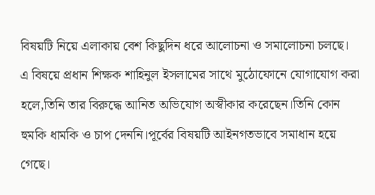বিষয়টি নিয়ে এলাকায় বেশ কিছুদিন ধরে আলোচনা ও সমালোচনা চলছে।
এ বিষয়ে প্রধান শিক্ষক শাহিনুল ইসলামের সাথে মুঠোফোনে যোগাযোগ করা হলে,তিনি তার বিরুদ্ধে আনিত অভিযোগ অস্বীকার করেছেন।তিনি কোন হুমকি ধামকি ও চাপ দেননি।পূর্বের বিষয়টি আইনগতভাবে সমাধান হয়ে গেছে।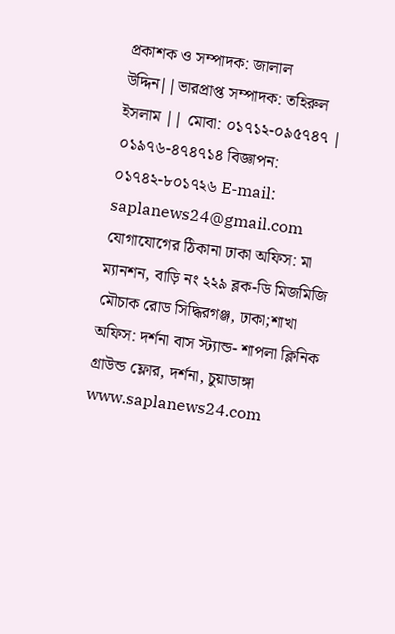প্রকাশক ও সম্পাদক: জালাল উদ্দিন||ভারপ্রাপ্ত সম্পাদক: তহিরুল ইসলাম || মোবা: ০১৭১২-০৯৫৭৪৭ | ০১৯৭৬-৪৭৪৭১৪ বিজ্ঞাপন: ০১৭৪২-৮০১৭২৬ E-mail: saplanews24@gmail.com যোগাযোগের ঠিকানা ঢাকা অফিস: মা ম্যানশন, বাড়ি নং ২২৯ ব্লক-ডি মিজমিজি মৌচাক রোড সিদ্ধিরগঞ্জ, ঢাকা;শাখা অফিস: দর্শনা বাস স্ট্যান্ড- শাপলা ক্লিনিক গ্রাউন্ড ফ্লোর, দর্শনা, চুয়াডাঙ্গা
www.saplanews24.com